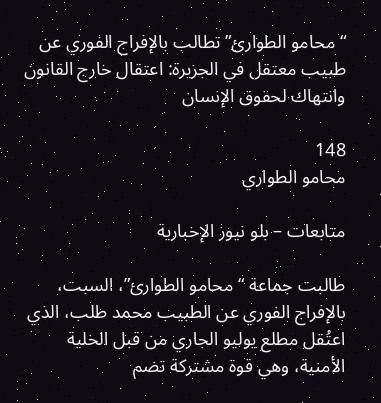“محامو الطوارئ” تطالب بالإفراج الفوري عن طبيب معتقل في الجزيرة: اعتقال خارج القانون وانتهاك لحقوق الإنسان

148
محامو الطواري

متابعات – بلو نيوز الإخبارية

طالبت جماعة “محامو الطوارئ”، السبت، بالإفراج الفوري عن الطبيب محمد طلب، الذي اعتُقل مطلع يوليو الجاري من قبل الخلية الأمنية، وهي قوة مشتركة تضم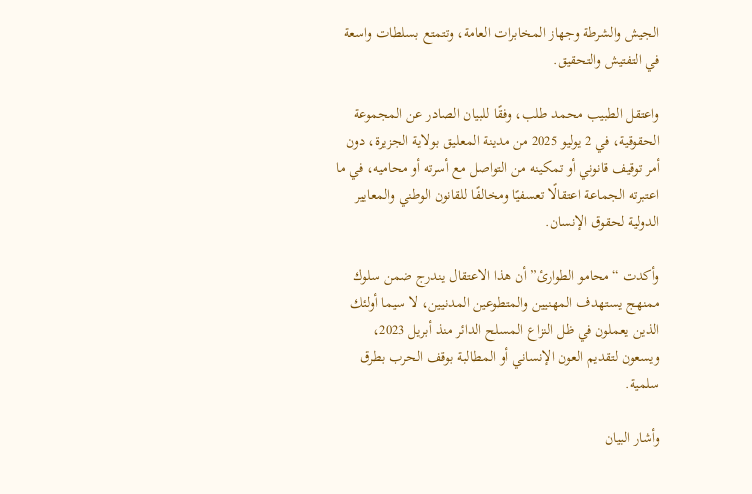الجيش والشرطة وجهاز المخابرات العامة، وتتمتع بسلطات واسعة في التفتيش والتحقيق.

واعتقل الطبيب محمد طلب، وفقًا للبيان الصادر عن المجموعة الحقوقية، في 2 يوليو 2025 من مدينة المعليق بولاية الجزيرة، دون أمر توقيف قانوني أو تمكينه من التواصل مع أسرته أو محاميه، في ما اعتبرته الجماعة اعتقالًا تعسفيًا ومخالفًا للقانون الوطني والمعايير الدولية لحقوق الإنسان.

وأكدت “محامو الطوارئ” أن هذا الاعتقال يندرج ضمن سلوك ممنهج يستهدف المهنيين والمتطوعين المدنيين، لا سيما أولئك الذين يعملون في ظل النزاع المسلح الدائر منذ أبريل 2023، ويسعون لتقديم العون الإنساني أو المطالبة بوقف الحرب بطرق سلمية.

وأشار البيان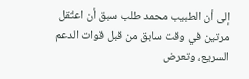إلى أن الطبيب محمد طلب سبق أن اعتُقل مرتين في وقت سابق من قبل قوات الدعم السريع، وتعرض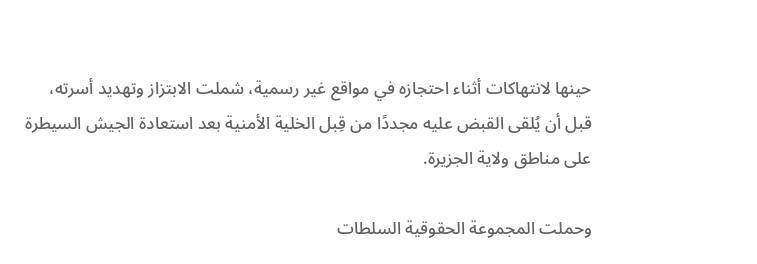حينها لانتهاكات أثناء احتجازه في مواقع غير رسمية، شملت الابتزاز وتهديد أسرته، قبل أن يُلقى القبض عليه مجددًا من قِبل الخلية الأمنية بعد استعادة الجيش السيطرة على مناطق ولاية الجزيرة.

وحملت المجموعة الحقوقية السلطات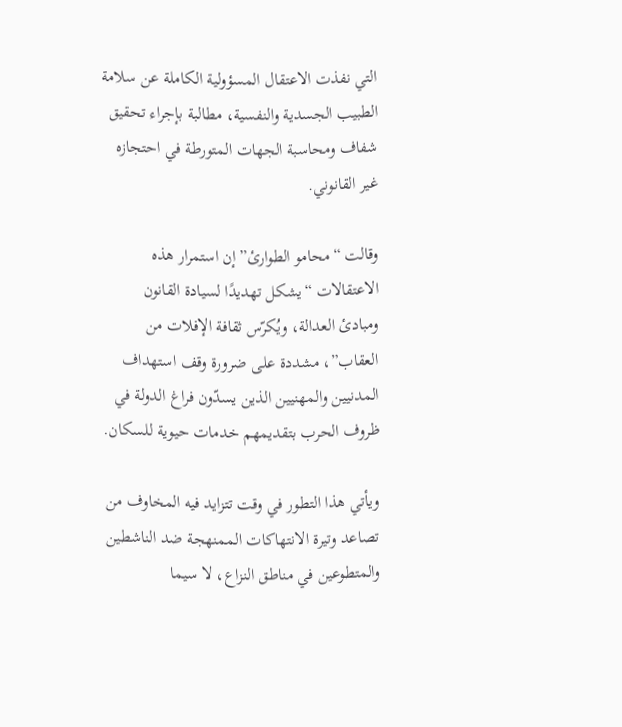التي نفذت الاعتقال المسؤولية الكاملة عن سلامة الطبيب الجسدية والنفسية، مطالبة بإجراء تحقيق شفاف ومحاسبة الجهات المتورطة في احتجازه غير القانوني.

وقالت “محامو الطوارئ” إن استمرار هذه الاعتقالات “يشكل تهديدًا لسيادة القانون ومبادئ العدالة، ويُكرّس ثقافة الإفلات من العقاب”، مشددة على ضرورة وقف استهداف المدنيين والمهنيين الذين يسدّون فراغ الدولة في ظروف الحرب بتقديمهم خدمات حيوية للسكان.

ويأتي هذا التطور في وقت تتزايد فيه المخاوف من تصاعد وتيرة الانتهاكات الممنهجة ضد الناشطين والمتطوعين في مناطق النزاع، لا سيما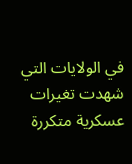في الولايات التي شهدت تغيرات عسكرية متكررة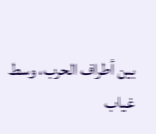بين أطراف الحرب، وسط غياب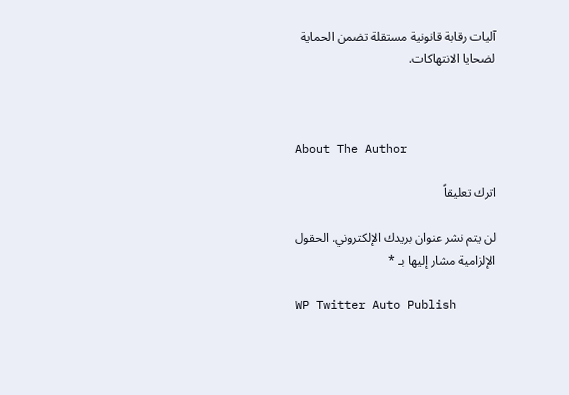آليات رقابة قانونية مستقلة تضمن الحماية لضحايا الانتهاكات.



About The Author

اترك تعليقاً

لن يتم نشر عنوان بريدك الإلكتروني. الحقول الإلزامية مشار إليها بـ *

WP Twitter Auto Publish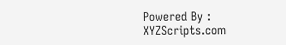Powered By : XYZScripts.com